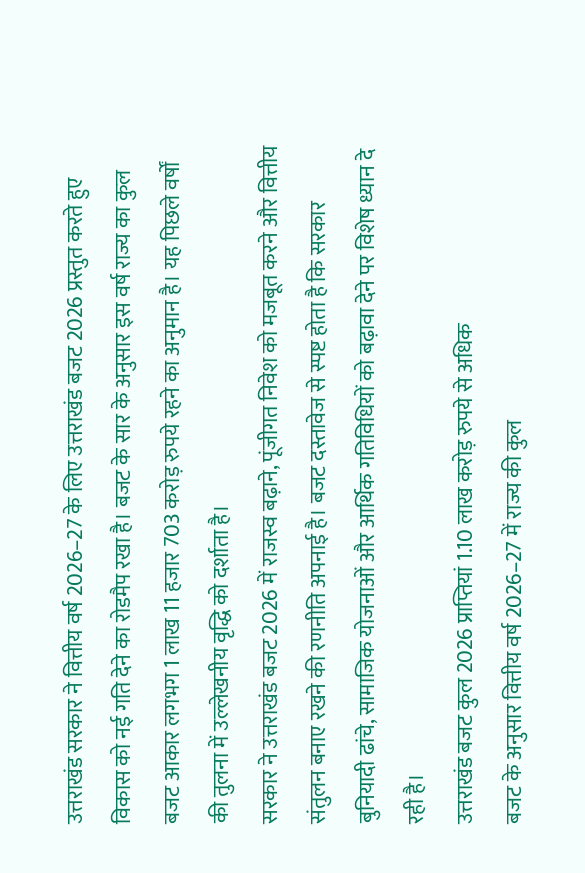उत्तराखंड सरकार ने वित्तीय वर्ष 2026–27 के लिए उत्तराखंड बजट 2026 प्रस्तुत करते हुए विकास को नई गति देने का रोडमैप रखा है। बजट के सार के अनुसार इस वर्ष राज्य का कुल बजट आकार लगभग 1 लाख 11 हजार 703 करोड़ रुपये रहने का अनुमान है। यह पिछले वर्षों की तुलना में उल्लेखनीय वृद्धि को दर्शाता है।
सरकार ने उत्तराखंड बजट 2026 में राजस्व बढ़ाने, पूंजीगत निवेश को मजबूत करने और वित्तीय संतुलन बनाए रखने की रणनीति अपनाई है। बजट दस्तावेज से स्पष्ट होता है कि सरकार बुनियादी ढांचे, सामाजिक योजनाओं और आर्थिक गतिविधियों को बढ़ावा देने पर विशेष ध्यान दे रही है।
उत्तराखंड बजट कुल 2026 प्राप्तियां 1.10 लाख करोड़ रुपये से अधिक
बजट के अनुसार वित्तीय वर्ष 2026–27 में राज्य की कुल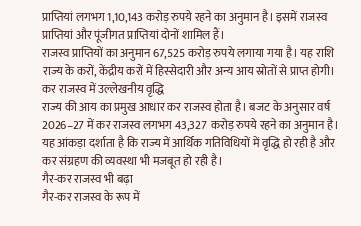प्राप्तियां लगभग 1,10,143 करोड़ रुपये रहने का अनुमान है। इसमें राजस्व प्राप्तियां और पूंजीगत प्राप्तियां दोनों शामिल हैं।
राजस्व प्राप्तियों का अनुमान 67,525 करोड़ रुपये लगाया गया है। यह राशि राज्य के करों, केंद्रीय करों में हिस्सेदारी और अन्य आय स्रोतों से प्राप्त होगी।
कर राजस्व में उल्लेखनीय वृद्धि
राज्य की आय का प्रमुख आधार कर राजस्व होता है। बजट के अनुसार वर्ष 2026–27 में कर राजस्व लगभग 43,327 करोड़ रुपये रहने का अनुमान है।
यह आंकड़ा दर्शाता है कि राज्य में आर्थिक गतिविधियों में वृद्धि हो रही है और कर संग्रहण की व्यवस्था भी मजबूत हो रही है।
गैर-कर राजस्व भी बढ़ा
गैर-कर राजस्व के रूप में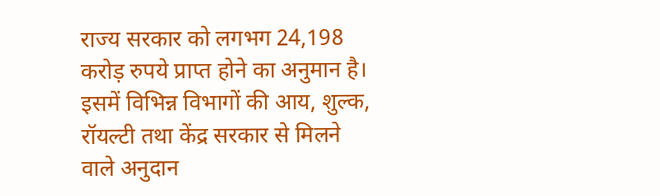राज्य सरकार को लगभग 24,198 करोड़ रुपये प्राप्त होने का अनुमान है।
इसमें विभिन्न विभागों की आय, शुल्क, रॉयल्टी तथा केंद्र सरकार से मिलने वाले अनुदान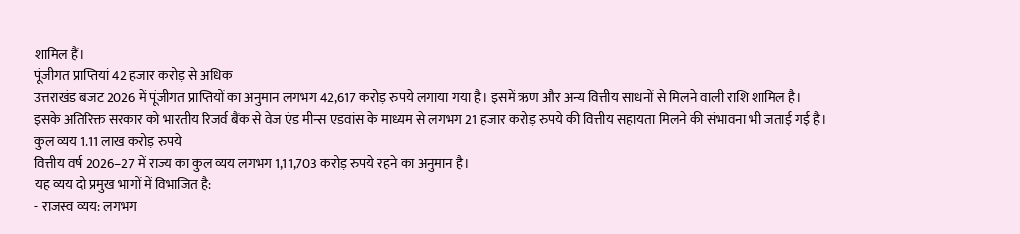शामिल हैं।
पूंजीगत प्राप्तियां 42 हजार करोड़ से अधिक
उत्तराखंड बजट 2026 में पूंजीगत प्राप्तियों का अनुमान लगभग 42,617 करोड़ रुपये लगाया गया है। इसमें ऋण और अन्य वित्तीय साधनों से मिलने वाली राशि शामिल है।
इसके अतिरिक्त सरकार को भारतीय रिजर्व बैंक से वेज एंड मीन्स एडवांस के माध्यम से लगभग 21 हजार करोड़ रुपये की वित्तीय सहायता मिलने की संभावना भी जताई गई है।
कुल व्यय 1.11 लाख करोड़ रुपये
वित्तीय वर्ष 2026–27 में राज्य का कुल व्यय लगभग 1,11,703 करोड़ रुपये रहने का अनुमान है।
यह व्यय दो प्रमुख भागों में विभाजित है:
- राजस्व व्यय: लगभग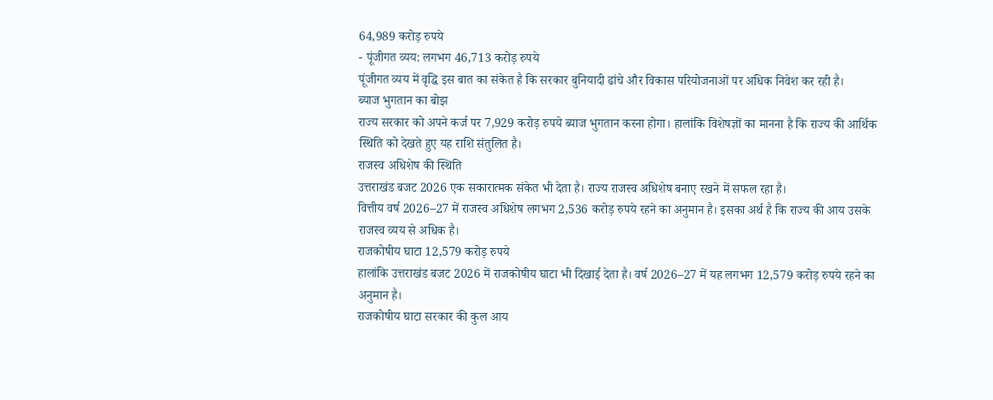64,989 करोड़ रुपये
- पूंजीगत व्यय: लगभग 46,713 करोड़ रुपये
पूंजीगत व्यय में वृद्धि इस बात का संकेत है कि सरकार बुनियादी ढांचे और विकास परियोजनाओं पर अधिक निवेश कर रही है।
ब्याज भुगतान का बोझ
राज्य सरकार को अपने कर्ज पर 7,929 करोड़ रुपये ब्याज भुगतान करना होगा। हालांकि विशेषज्ञों का मानना है कि राज्य की आर्थिक स्थिति को देखते हुए यह राशि संतुलित है।
राजस्व अधिशेष की स्थिति
उत्तराखंड बजट 2026 एक सकारात्मक संकेत भी देता है। राज्य राजस्व अधिशेष बनाए रखने में सफल रहा है।
वित्तीय वर्ष 2026–27 में राजस्व अधिशेष लगभग 2,536 करोड़ रुपये रहने का अनुमान है। इसका अर्थ है कि राज्य की आय उसके राजस्व व्यय से अधिक है।
राजकोषीय घाटा 12,579 करोड़ रुपये
हालांकि उत्तराखंड बजट 2026 में राजकोषीय घाटा भी दिखाई देता है। वर्ष 2026–27 में यह लगभग 12,579 करोड़ रुपये रहने का अनुमान है।
राजकोषीय घाटा सरकार की कुल आय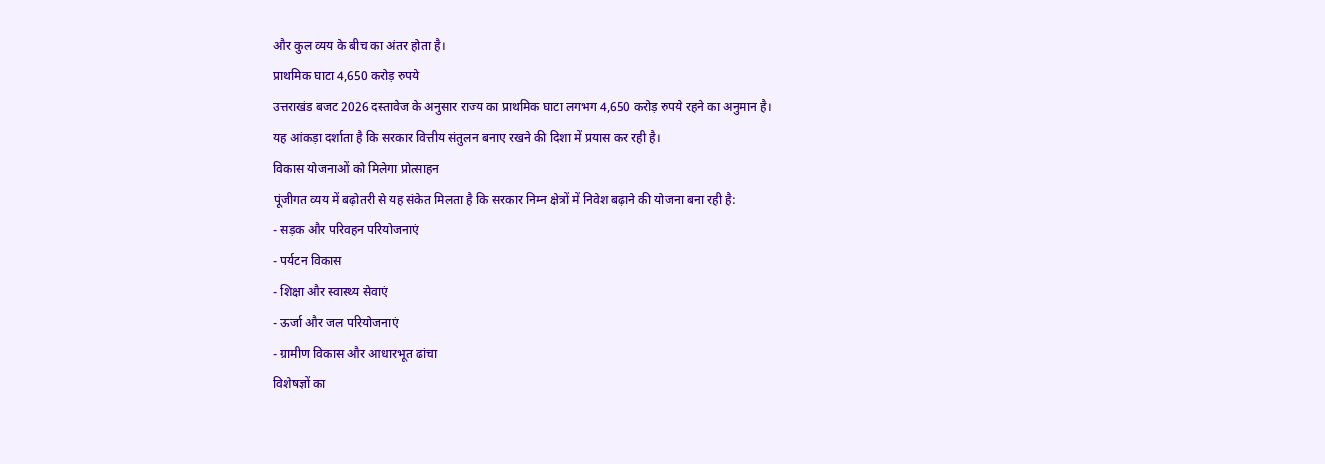और कुल व्यय के बीच का अंतर होता है।
प्राथमिक घाटा 4,650 करोड़ रुपये
उत्तराखंड बजट 2026 दस्तावेज के अनुसार राज्य का प्राथमिक घाटा लगभग 4,650 करोड़ रुपये रहने का अनुमान है।
यह आंकड़ा दर्शाता है कि सरकार वित्तीय संतुलन बनाए रखने की दिशा में प्रयास कर रही है।
विकास योजनाओं को मिलेगा प्रोत्साहन
पूंजीगत व्यय में बढ़ोतरी से यह संकेत मिलता है कि सरकार निम्न क्षेत्रों में निवेश बढ़ाने की योजना बना रही है:
- सड़क और परिवहन परियोजनाएं
- पर्यटन विकास
- शिक्षा और स्वास्थ्य सेवाएं
- ऊर्जा और जल परियोजनाएं
- ग्रामीण विकास और आधारभूत ढांचा
विशेषज्ञों का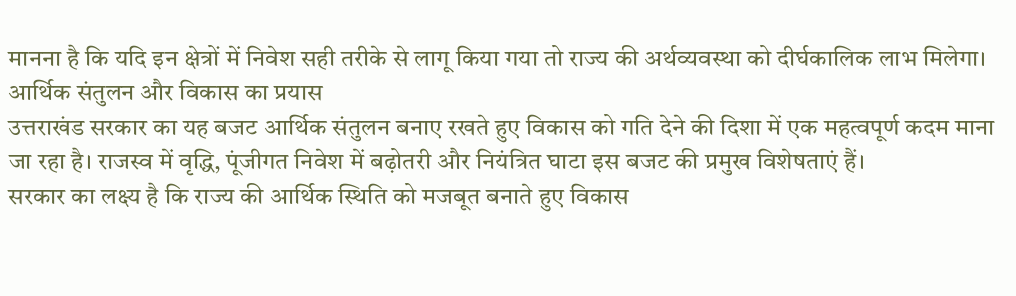मानना है कि यदि इन क्षेत्रों में निवेश सही तरीके से लागू किया गया तो राज्य की अर्थव्यवस्था को दीर्घकालिक लाभ मिलेगा।
आर्थिक संतुलन और विकास का प्रयास
उत्तराखंड सरकार का यह बजट आर्थिक संतुलन बनाए रखते हुए विकास को गति देने की दिशा में एक महत्वपूर्ण कदम माना जा रहा है। राजस्व में वृद्धि, पूंजीगत निवेश में बढ़ोतरी और नियंत्रित घाटा इस बजट की प्रमुख विशेषताएं हैं।
सरकार का लक्ष्य है कि राज्य की आर्थिक स्थिति को मजबूत बनाते हुए विकास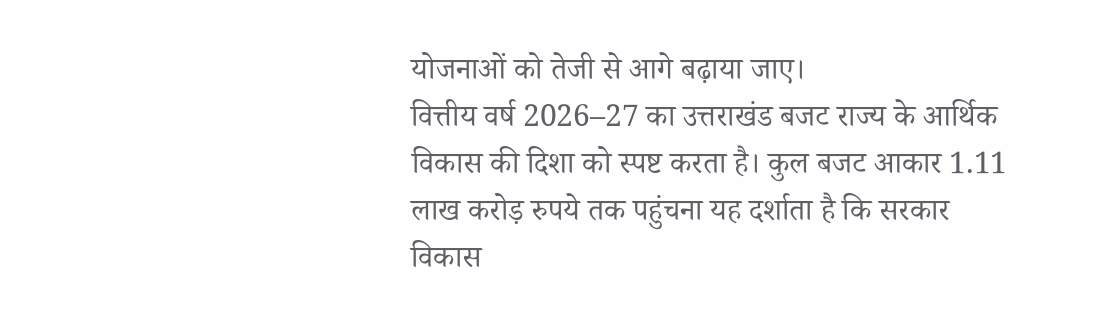योजनाओं को तेजी से आगे बढ़ाया जाए।
वित्तीय वर्ष 2026–27 का उत्तराखंड बजट राज्य के आर्थिक विकास की दिशा को स्पष्ट करता है। कुल बजट आकार 1.11 लाख करोड़ रुपये तक पहुंचना यह दर्शाता है कि सरकार विकास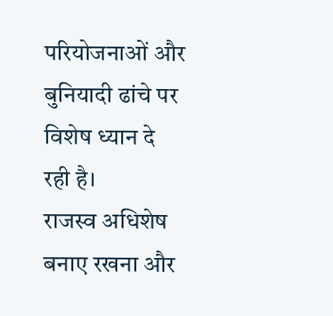परियोजनाओं और बुनियादी ढांचे पर विशेष ध्यान दे रही है।
राजस्व अधिशेष बनाए रखना और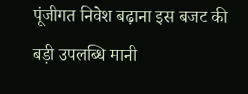पूंजीगत निवेश बढ़ाना इस बजट की बड़ी उपलब्धि मानी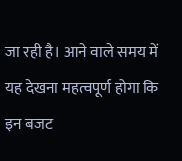जा रही है। आने वाले समय में यह देखना महत्वपूर्ण होगा कि इन बजट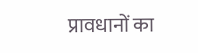प्रावधानों का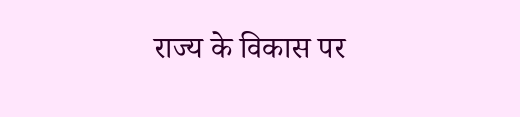राज्य के विकास पर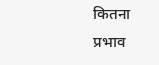कितना प्रभाव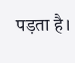पड़ता है।